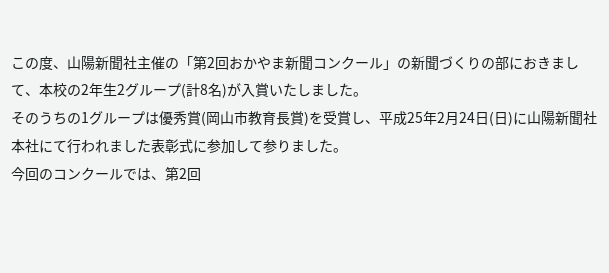この度、山陽新聞社主催の「第2回おかやま新聞コンクール」の新聞づくりの部におきまして、本校の2年生2グループ(計8名)が入賞いたしました。
そのうちの1グループは優秀賞(岡山市教育長賞)を受賞し、平成25年2月24日(日)に山陽新聞社本社にて行われました表彰式に参加して参りました。
今回のコンクールでは、第2回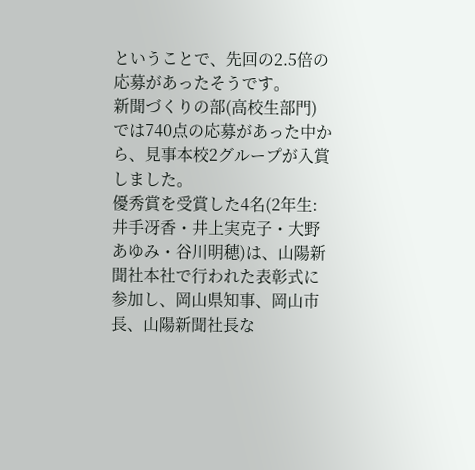ということで、先回の2.5倍の応募があったそうです。
新聞づくりの部(高校生部門)では740点の応募があった中から、見事本校2グループが入賞しました。
優秀賞を受賞した4名(2年生:井手冴香・井上実克子・大野あゆみ・谷川明穂)は、山陽新聞社本社で行われた表彰式に参加し、岡山県知事、岡山市長、山陽新聞社長な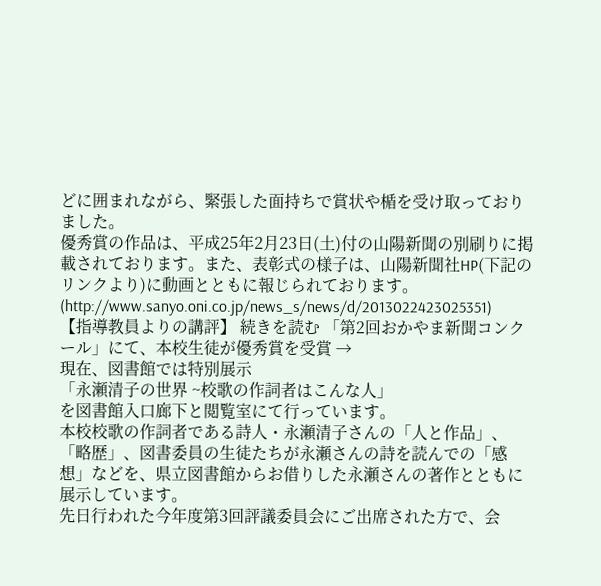どに囲まれながら、緊張した面持ちで賞状や楯を受け取っておりました。
優秀賞の作品は、平成25年2月23日(土)付の山陽新聞の別刷りに掲載されております。また、表彰式の様子は、山陽新聞社HP(下記のリンクより)に動画とともに報じられております。
(http://www.sanyo.oni.co.jp/news_s/news/d/2013022423025351)
【指導教員よりの講評】 続きを読む 「第2回おかやま新聞コンクール」にて、本校生徒が優秀賞を受賞 →
現在、図書館では特別展示
「永瀬清子の世界 ~校歌の作詞者はこんな人」
を図書館入口廊下と閲覧室にて行っています。
本校校歌の作詞者である詩人・永瀬清子さんの「人と作品」、「略歴」、図書委員の生徒たちが永瀬さんの詩を読んでの「感想」などを、県立図書館からお借りした永瀬さんの著作とともに展示しています。
先日行われた今年度第3回評議委員会にご出席された方で、会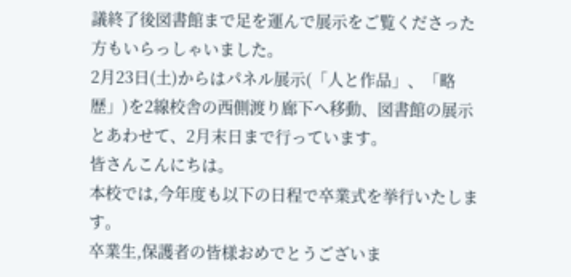議終了後図書館まで足を運んで展示をご覧くださった方もいらっしゃいました。
2月23日(土)からはパネル展示(「人と作品」、「略歴」)を2線校舎の西側渡り廊下へ移動、図書館の展示とあわせて、2月末日まで行っています。
皆さんこんにちは。
本校では,今年度も以下の日程で卒業式を挙行いたします。
卒業生,保護者の皆様おめでとうございま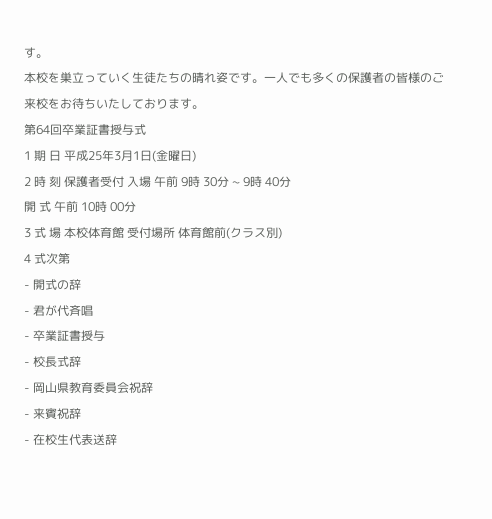す。
本校を巣立っていく生徒たちの晴れ姿です。一人でも多くの保護者の皆様のご来校をお待ちいたしております。
第64回卒業証書授与式
1 期 日 平成25年3月1日(金曜日)
2 時 刻 保護者受付 入場 午前 9時 30分 ~ 9時 40分
開 式 午前 10時 00分
3 式 場 本校体育館 受付場所 体育館前(クラス別)
4 式次第
- 開式の辞
- 君が代斉唱
- 卒業証書授与
- 校長式辞
- 岡山県教育委員会祝辞
- 来賓祝辞
- 在校生代表送辞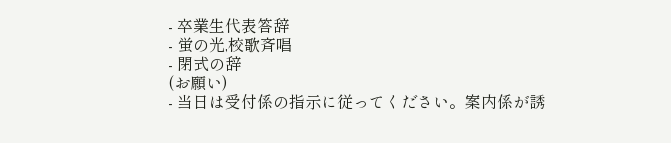- 卒業生代表答辞
- 蛍の光,校歌斉唱
- 閉式の辞
(お願い)
- 当日は受付係の指示に従ってください。案内係が誘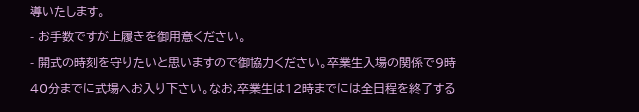導いたします。
- お手数ですが上履きを御用意ください。
- 開式の時刻を守りたいと思いますので御協力ください。卒業生入場の関係で9時40分までに式場へお入り下さい。なお,卒業生は12時までには全日程を終了する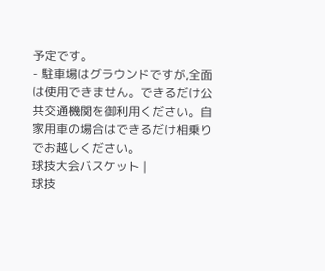予定です。
- 駐車場はグラウンドですが,全面は使用できません。できるだけ公共交通機関を御利用ください。自家用車の場合はできるだけ相乗りでお越しください。
球技大会バスケット |
球技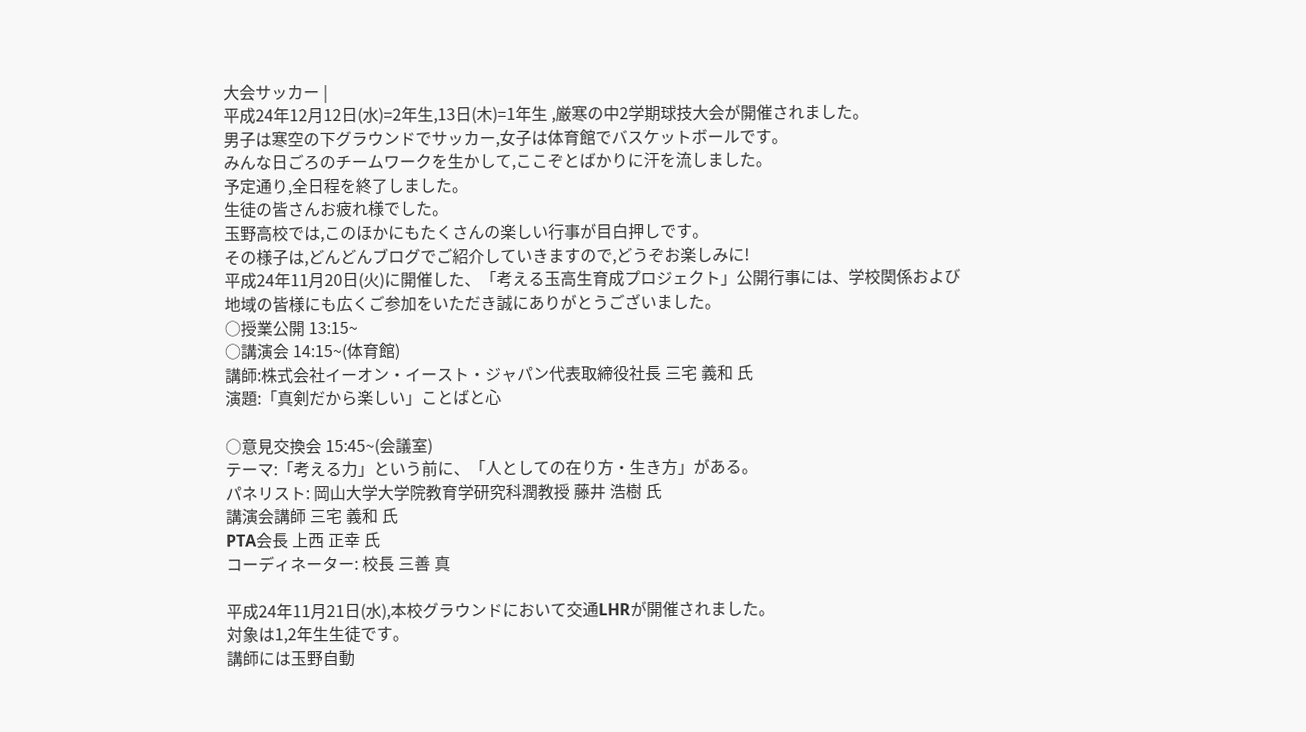大会サッカー |
平成24年12月12日(水)=2年生,13日(木)=1年生 ,厳寒の中2学期球技大会が開催されました。
男子は寒空の下グラウンドでサッカー,女子は体育館でバスケットボールです。
みんな日ごろのチームワークを生かして,ここぞとばかりに汗を流しました。
予定通り,全日程を終了しました。
生徒の皆さんお疲れ様でした。
玉野高校では,このほかにもたくさんの楽しい行事が目白押しです。
その様子は,どんどんブログでご紹介していきますので,どうぞお楽しみに!
平成24年11月20日(火)に開催した、「考える玉高生育成プロジェクト」公開行事には、学校関係および地域の皆様にも広くご参加をいただき誠にありがとうございました。
○授業公開 13:15~
○講演会 14:15~(体育館)
講師:株式会社イーオン・イースト・ジャパン代表取締役社長 三宅 義和 氏
演題:「真剣だから楽しい」ことばと心

○意見交換会 15:45~(会議室)
テーマ:「考える力」という前に、「人としての在り方・生き方」がある。
パネリスト: 岡山大学大学院教育学研究科潤教授 藤井 浩樹 氏
講演会講師 三宅 義和 氏
PTA会長 上西 正幸 氏
コーディネーター: 校長 三善 真

平成24年11月21日(水),本校グラウンドにおいて交通LHRが開催されました。
対象は1,2年生生徒です。
講師には玉野自動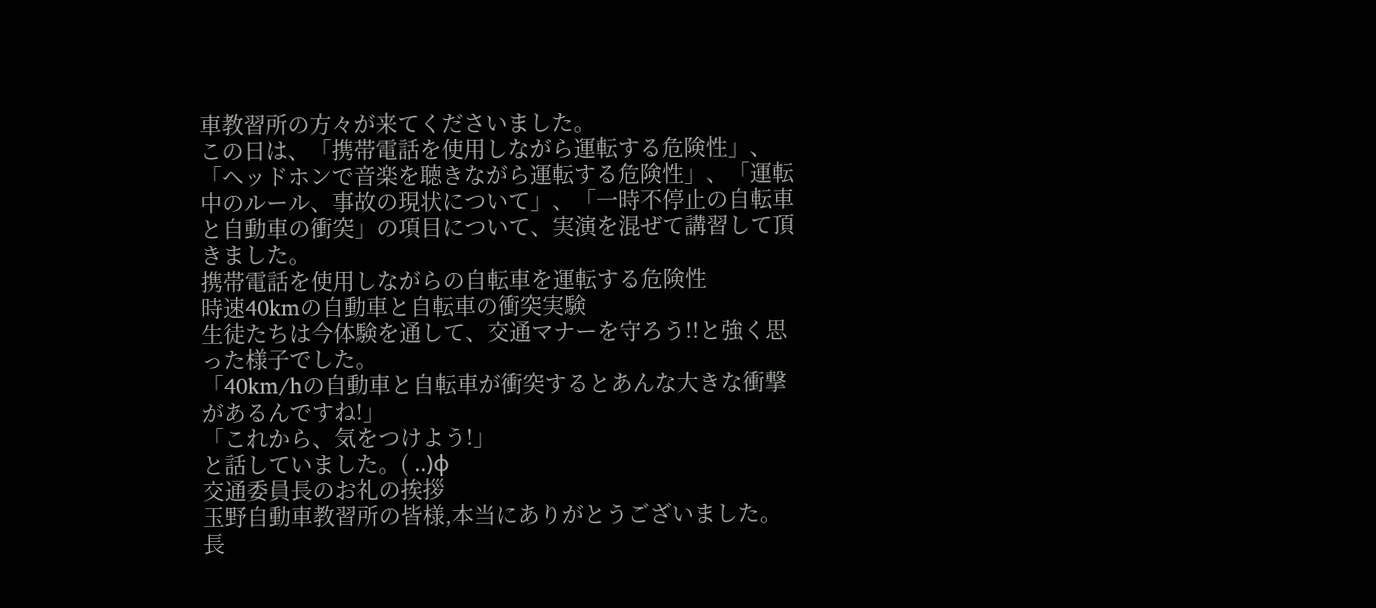車教習所の方々が来てくださいました。
この日は、「携帯電話を使用しながら運転する危険性」、「ヘッドホンで音楽を聴きながら運転する危険性」、「運転中のルール、事故の現状について」、「一時不停止の自転車と自動車の衝突」の項目について、実演を混ぜて講習して頂きました。
携帯電話を使用しながらの自転車を運転する危険性
時速40kmの自動車と自転車の衝突実験
生徒たちは今体験を通して、交通マナーを守ろう!!と強く思った様子でした。
「40km/hの自動車と自転車が衝突するとあんな大きな衝撃があるんですね!」
「これから、気をつけよう!」
と話していました。( ..)φ
交通委員長のお礼の挨拶
玉野自動車教習所の皆様,本当にありがとうございました。
長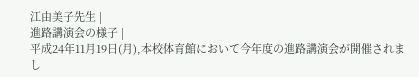江由美子先生 |
進路講演会の様子 |
平成24年11月19日(月),本校体育館において今年度の進路講演会が開催されまし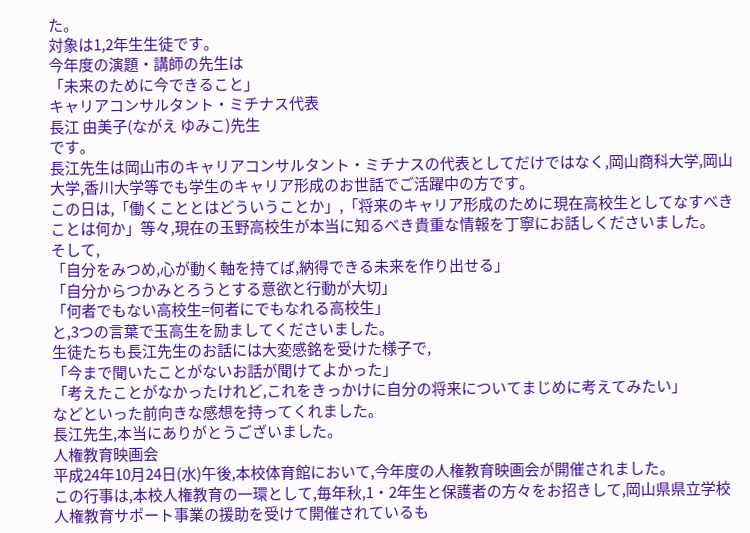た。
対象は1,2年生生徒です。
今年度の演題・講師の先生は
「未来のために今できること」
キャリアコンサルタント・ミチナス代表
長江 由美子(ながえ ゆみこ)先生
です。
長江先生は岡山市のキャリアコンサルタント・ミチナスの代表としてだけではなく,岡山商科大学,岡山大学,香川大学等でも学生のキャリア形成のお世話でご活躍中の方です。
この日は,「働くこととはどういうことか」,「将来のキャリア形成のために現在高校生としてなすべきことは何か」等々,現在の玉野高校生が本当に知るべき貴重な情報を丁寧にお話しくださいました。
そして,
「自分をみつめ,心が動く軸を持てば,納得できる未来を作り出せる」
「自分からつかみとろうとする意欲と行動が大切」
「何者でもない高校生=何者にでもなれる高校生」
と,3つの言葉で玉高生を励ましてくださいました。
生徒たちも長江先生のお話には大変感銘を受けた様子で,
「今まで聞いたことがないお話が聞けてよかった」
「考えたことがなかったけれど,これをきっかけに自分の将来についてまじめに考えてみたい」
などといった前向きな感想を持ってくれました。
長江先生,本当にありがとうございました。
人権教育映画会
平成24年10月24日(水)午後,本校体育館において,今年度の人権教育映画会が開催されました。
この行事は,本校人権教育の一環として,毎年秋,1・2年生と保護者の方々をお招きして,岡山県県立学校人権教育サポート事業の援助を受けて開催されているも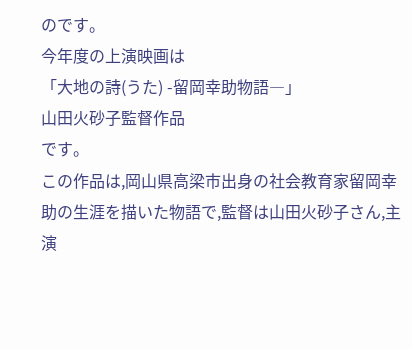のです。
今年度の上演映画は
「大地の詩(うた) -留岡幸助物語―」
山田火砂子監督作品
です。
この作品は,岡山県高梁市出身の社会教育家留岡幸助の生涯を描いた物語で,監督は山田火砂子さん,主演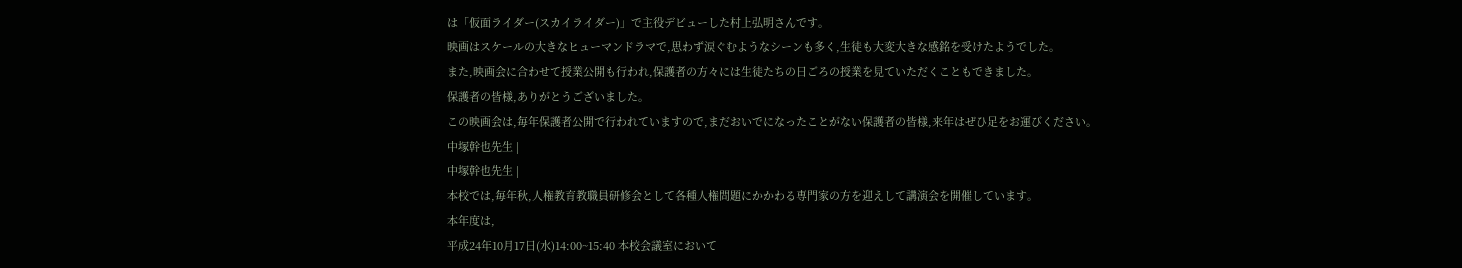は「仮面ライダー(スカイライダー)」で主役デビューした村上弘明さんです。
映画はスケールの大きなヒューマンドラマで,思わず涙ぐむようなシーンも多く,生徒も大変大きな感銘を受けたようでした。
また,映画会に合わせて授業公開も行われ,保護者の方々には生徒たちの日ごろの授業を見ていただくこともできました。
保護者の皆様,ありがとうございました。
この映画会は,毎年保護者公開で行われていますので,まだおいでになったことがない保護者の皆様,来年はぜひ足をお運びください。
中塚幹也先生 |
中塚幹也先生 |
本校では,毎年秋,人権教育教職員研修会として各種人権問題にかかわる専門家の方を迎えして講演会を開催しています。
本年度は,
平成24年10月17日(水)14:00~15:40 本校会議室において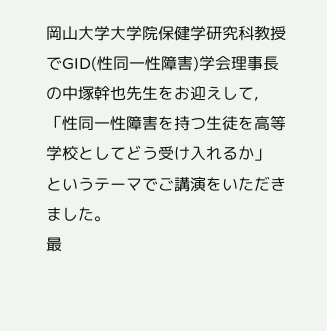岡山大学大学院保健学研究科教授でGID(性同一性障害)学会理事長の中塚幹也先生をお迎えして,
「性同一性障害を持つ生徒を高等学校としてどう受け入れるか」
というテーマでご講演をいただきました。
最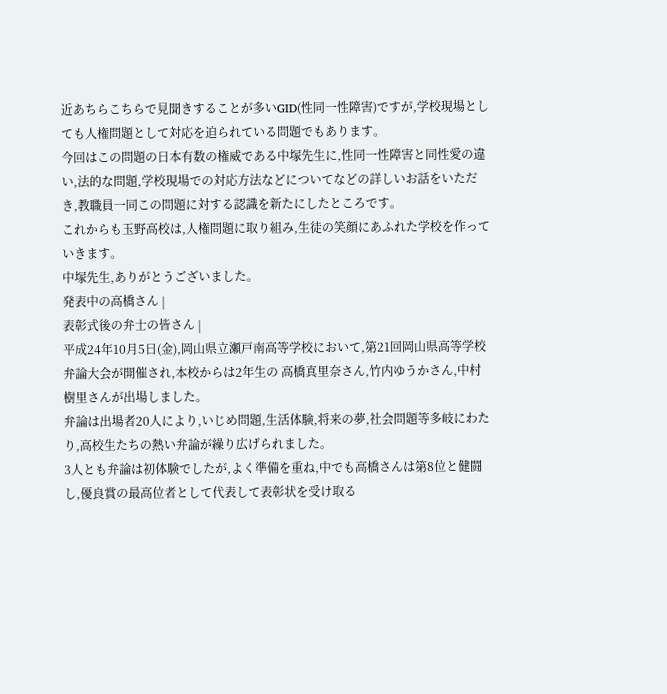近あちらこちらで見聞きすることが多いGID(性同一性障害)ですが,学校現場としても人権問題として対応を迫られている問題でもあります。
今回はこの問題の日本有数の権威である中塚先生に,性同一性障害と同性愛の違い,法的な問題,学校現場での対応方法などについてなどの詳しいお話をいただき,教職員一同この問題に対する認識を新たにしたところです。
これからも玉野高校は,人権問題に取り組み,生徒の笑顔にあふれた学校を作っていきます。
中塚先生,ありがとうございました。
発表中の高橋さん |
表彰式後の弁士の皆さん |
平成24年10月5日(金),岡山県立瀬戸南高等学校において,第21回岡山県高等学校弁論大会が開催され,本校からは2年生の 高橋真里奈さん,竹内ゆうかさん,中村樹里さんが出場しました。
弁論は出場者20人により,いじめ問題,生活体験,将来の夢,社会問題等多岐にわたり,高校生たちの熱い弁論が繰り広げられました。
3人とも弁論は初体験でしたが,よく準備を重ね,中でも高橋さんは第8位と健闘し,優良賞の最高位者として代表して表彰状を受け取る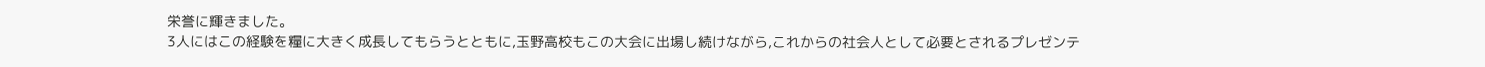栄誉に輝きました。
3人にはこの経験を糧に大きく成長してもらうとともに,玉野高校もこの大会に出場し続けながら,これからの社会人として必要とされるプレゼンテ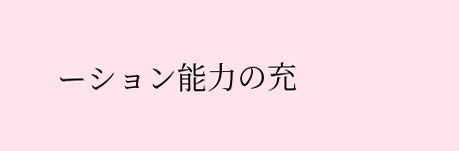ーション能力の充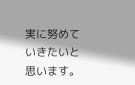実に努めていきたいと思います。